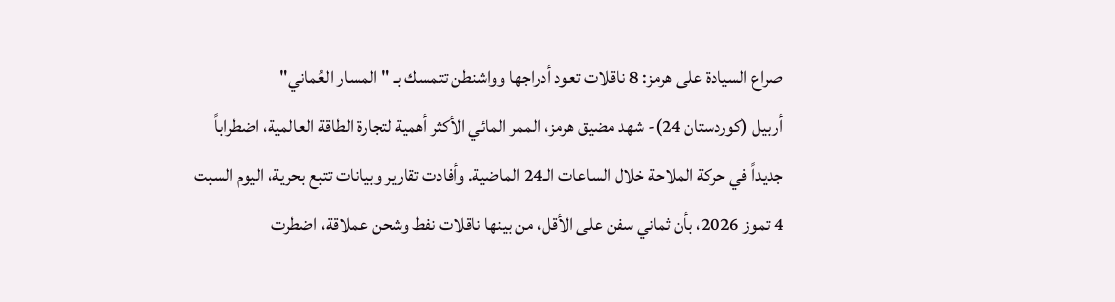صراع السيادة على هرمز: 8 ناقلات تعود أدراجها وواشنطن تتمسك بـ "المسار العُماني"
أربيل (كوردستان 24)- شهد مضيق هرمز، الممر المائي الأكثر أهمية لتجارة الطاقة العالمية، اضطراباً جديداً في حركة الملاحة خلال الساعات الـ24 الماضية. وأفادت تقارير وبيانات تتبع بحرية، اليوم السبت 4 تموز 2026، بأن ثماني سفن على الأقل، من بينها ناقلات نفط وشحن عملاقة، اضطرت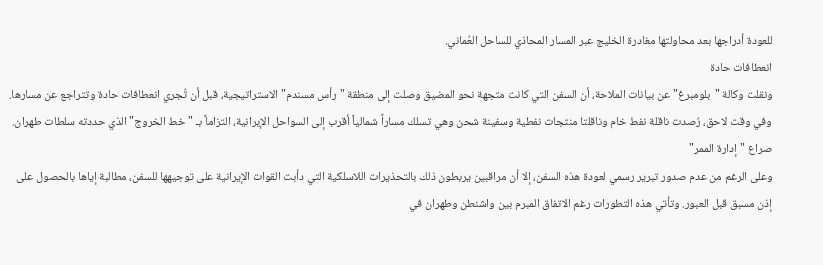للعودة أدراجها بعد محاولتها مغادرة الخليج عبر المسار المحاذي للساحل العُماني.
انعطافات حادة
ونقلت وكالة "بلومبرغ" عن بيانات الملاحة، أن السفن التي كانت متجهة نحو المضيق وصلت إلى منطقة "رأس مسندم" الاستراتيجية، قبل أن تُجري انعطافات حادة وتتراجع عن مسارها. وفي وقت لاحق، رُصدت ناقلة نفط خام وناقلتا منتجات نفطية وسفينة شحن وهي تسلك مساراً شمالياً أقرب إلى السواحل الإيرانية، التزاماً بـ "خط الخروج" الذي حددته سلطات طهران.
صراع "إدارة الممر"
وعلى الرغم من عدم صدور تبرير رسمي لعودة هذه السفن، إلا أن مراقبين يربطون ذلك بالتحذيرات اللاسلكية التي دأبت القوات الإيرانية على توجيهها للسفن، مطالبة إياها بالحصول على إذن مسبق قبل العبور. وتأتي هذه التطورات رغم الاتفاق المبرم بين واشنطن وطهران في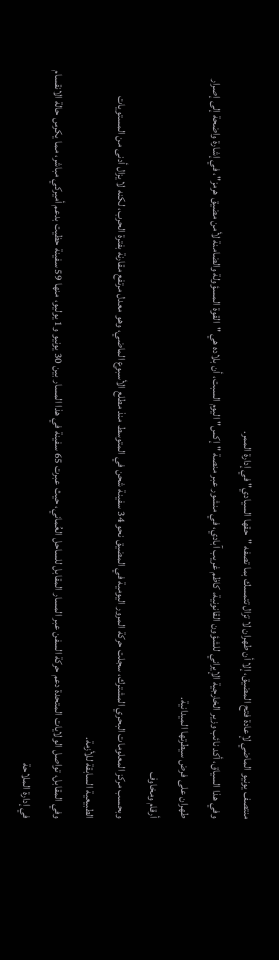منتصف يونيو الماضي لإعادة فتح المضيق، إلا أن طهران لا تزال تتمسك بما تصفه "حقها السيادي" في إدارة الممر.
وفي هذا السياق، أكد نائب وزير الخارجية الإيراني للشؤون القانونية، كاظم غريب آبادي، في منشور عبر منصة "إكس" اليوم السبت، أن بلاده هي "القوة المسؤولة والضامنة لأمن مضيق هرمز"، في إشارة واضحة إلى إصرار طهران على فرض سيطرتها الميدانية.
أرقام ومخاوف
وبحسب مركز المعلومات البحري المشترك، سجلت حركة المرور اليومية في المضيق نحو 34 سفينة شحن في المتوسط منذ مطلع الأسبوع الماضي، وهو معدل مرتفع مقارنة بفترة الحرب، لكنه لا يزال أدنى من المستويات الطبيعية السابقة للأزمة.
وفي المقابل، تواصل الولايات المتحدة دعم حركة السفن عبر المسار المقابل للساحل العُماني، حيث عبرت 65 سفينة في هذا المسار بين 30 يونيو و1 يوليو، منها 59 سفينة حظيت بدعم أميركي مباشر، مما يكرس حالة الانقسام في إدارة الملاحة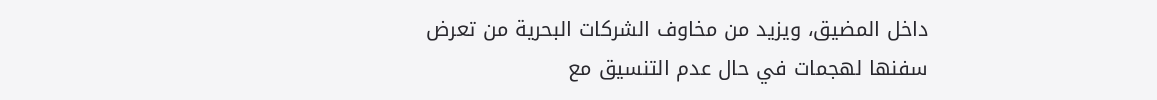داخل المضيق، ويزيد من مخاوف الشركات البحرية من تعرض سفنها لهجمات في حال عدم التنسيق مع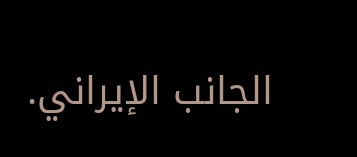الجانب الإيراني.